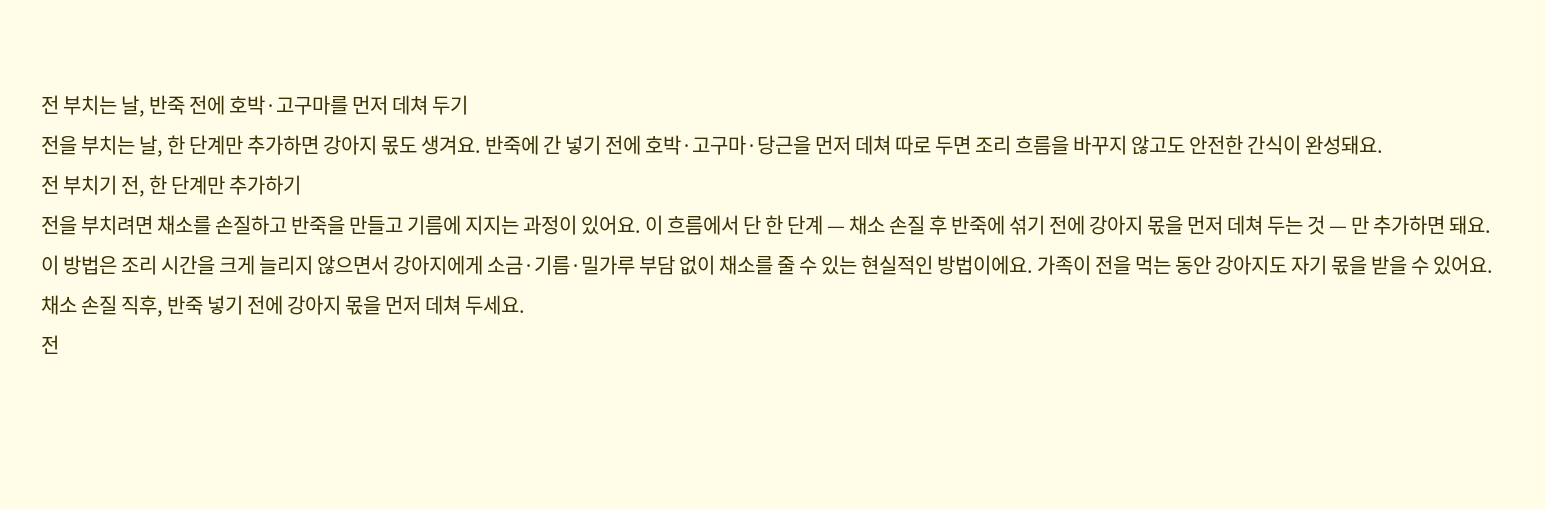전 부치는 날, 반죽 전에 호박·고구마를 먼저 데쳐 두기
전을 부치는 날, 한 단계만 추가하면 강아지 몫도 생겨요. 반죽에 간 넣기 전에 호박·고구마·당근을 먼저 데쳐 따로 두면 조리 흐름을 바꾸지 않고도 안전한 간식이 완성돼요.
전 부치기 전, 한 단계만 추가하기
전을 부치려면 채소를 손질하고 반죽을 만들고 기름에 지지는 과정이 있어요. 이 흐름에서 단 한 단계 — 채소 손질 후 반죽에 섞기 전에 강아지 몫을 먼저 데쳐 두는 것 — 만 추가하면 돼요.
이 방법은 조리 시간을 크게 늘리지 않으면서 강아지에게 소금·기름·밀가루 부담 없이 채소를 줄 수 있는 현실적인 방법이에요. 가족이 전을 먹는 동안 강아지도 자기 몫을 받을 수 있어요.
채소 손질 직후, 반죽 넣기 전에 강아지 몫을 먼저 데쳐 두세요.
전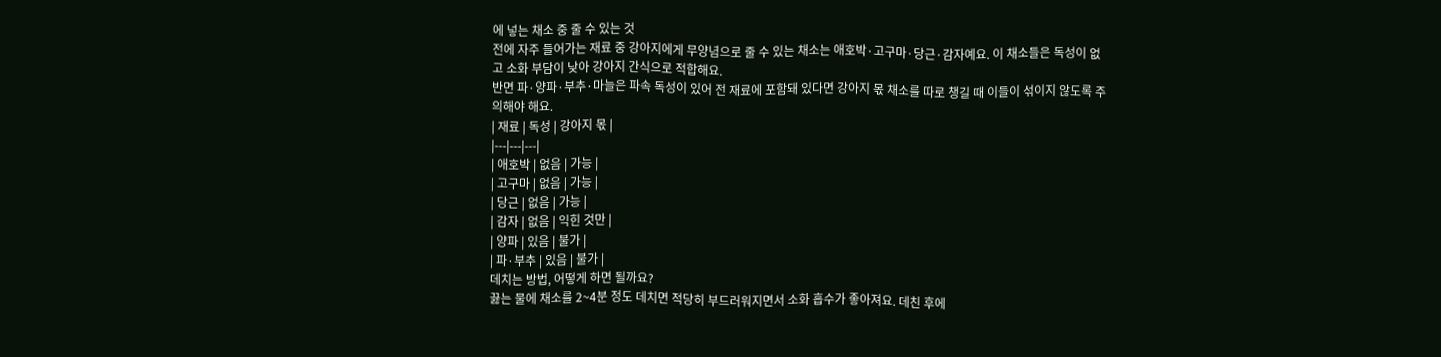에 넣는 채소 중 줄 수 있는 것
전에 자주 들어가는 재료 중 강아지에게 무양념으로 줄 수 있는 채소는 애호박·고구마·당근·감자예요. 이 채소들은 독성이 없고 소화 부담이 낮아 강아지 간식으로 적합해요.
반면 파·양파·부추·마늘은 파속 독성이 있어 전 재료에 포함돼 있다면 강아지 몫 채소를 따로 챙길 때 이들이 섞이지 않도록 주의해야 해요.
| 재료 | 독성 | 강아지 몫 |
|---|---|---|
| 애호박 | 없음 | 가능 |
| 고구마 | 없음 | 가능 |
| 당근 | 없음 | 가능 |
| 감자 | 없음 | 익힌 것만 |
| 양파 | 있음 | 불가 |
| 파·부추 | 있음 | 불가 |
데치는 방법, 어떻게 하면 될까요?
끓는 물에 채소를 2~4분 정도 데치면 적당히 부드러워지면서 소화 흡수가 좋아져요. 데친 후에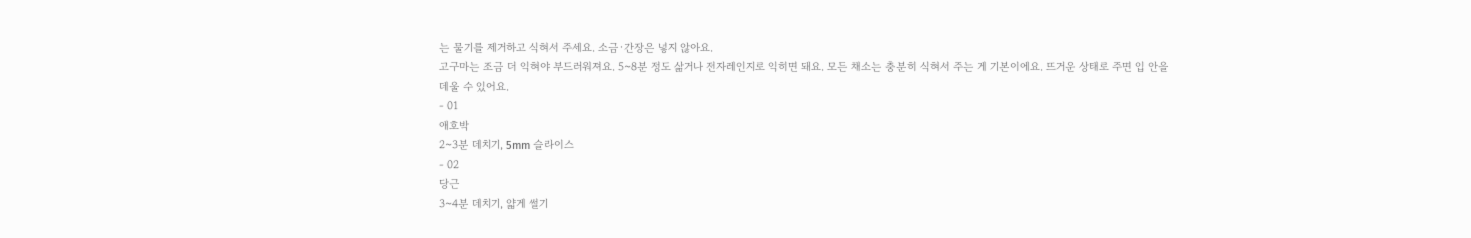는 물기를 제거하고 식혀서 주세요. 소금·간장은 넣지 않아요.
고구마는 조금 더 익혀야 부드러워져요. 5~8분 정도 삶거나 전자레인지로 익히면 돼요. 모든 채소는 충분히 식혀서 주는 게 기본이에요. 뜨거운 상태로 주면 입 안을 데울 수 있어요.
- 01
애호박
2~3분 데치기, 5mm 슬라이스
- 02
당근
3~4분 데치기, 얇게 썰기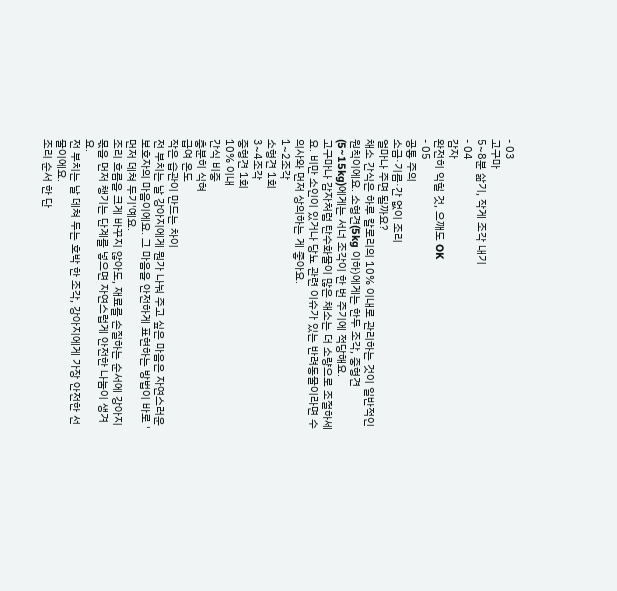- 03
고구마
5~8분 삶기, 작게 조각 내기
- 04
감자
완전히 익힐 것, 으깨도 OK
- 05
공통 주의
소금·기름·간 없이 조리
얼마나 주면 될까요?
채소 간식은 하루 칼로리의 10% 이내로 관리하는 것이 일반적인 원칙이에요. 소형견(5kg 이하)에게는 한두 조각, 중형견(5~15kg)에게는 서너 조각이 한 번 주기에 적당해요.
고구마나 감자처럼 탄수화물이 많은 채소는 더 소량으로 조절하세요. 비만 소인이 있거나 당뇨 관련 이슈가 있는 반려동물이라면 수의사와 먼저 상의하는 게 좋아요.
1~2조각
소형견 1회
3~4조각
중형견 1회
10% 이내
간식 비중
충분히 식혀
급여 온도
작은 습관이 만드는 차이
전 부치는 날 강아지에게 뭔가 나눠 주고 싶은 마음은 자연스러운 보호자의 마음이에요. 그 마음을 안전하게 표현하는 방법이 바로 '먼저 데쳐 두기'예요.
조리 흐름을 크게 바꾸지 않아도, 재료를 손질하는 순서에 강아지 몫을 먼저 챙기는 단계를 넣으면 자연스럽게 안전한 나눔이 생겨요.
전 부치는 날 데쳐 두는 호박 한 조각, 강아지에게 가장 안전한 선물이에요.
조리 순서 한 단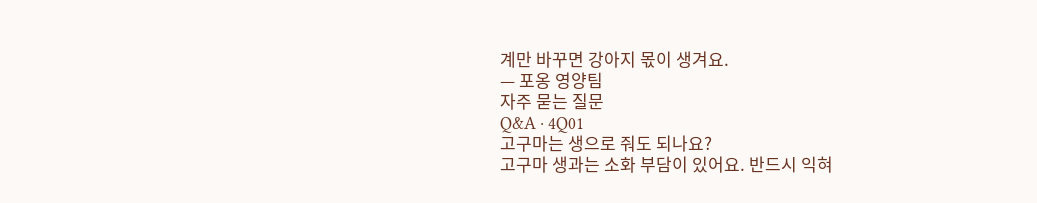계만 바꾸면 강아지 몫이 생겨요.
— 포옹 영양팀
자주 묻는 질문
Q&A · 4Q01
고구마는 생으로 줘도 되나요?
고구마 생과는 소화 부담이 있어요. 반드시 익혀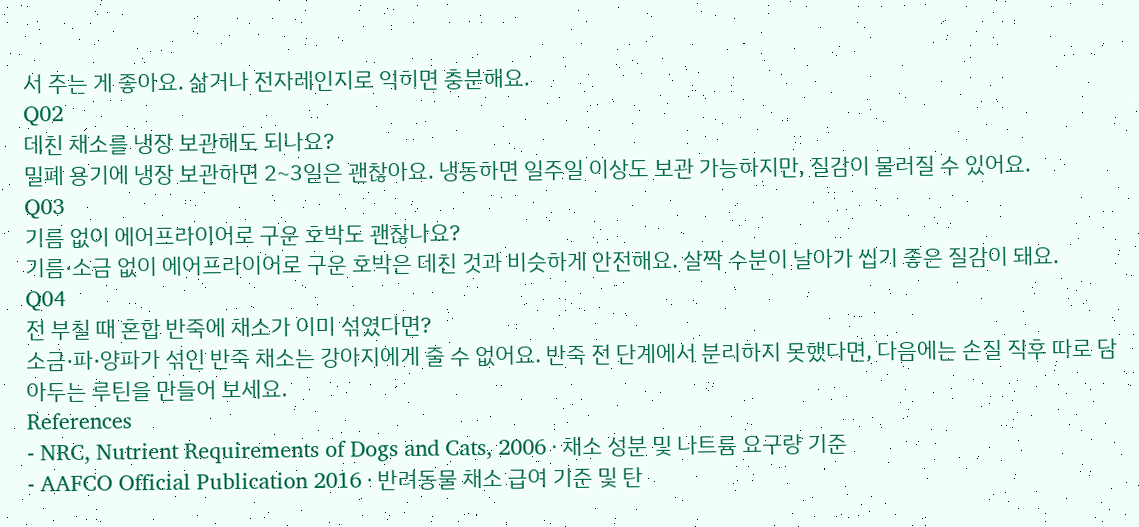서 주는 게 좋아요. 삶거나 전자레인지로 익히면 충분해요.
Q02
데친 채소를 냉장 보관해도 되나요?
밀폐 용기에 냉장 보관하면 2~3일은 괜찮아요. 냉동하면 일주일 이상도 보관 가능하지만, 질감이 물러질 수 있어요.
Q03
기름 없이 에어프라이어로 구운 호박도 괜찮나요?
기름·소금 없이 에어프라이어로 구운 호박은 데친 것과 비슷하게 안전해요. 살짝 수분이 날아가 씹기 좋은 질감이 돼요.
Q04
전 부칠 때 혼합 반죽에 채소가 이미 섞였다면?
소금·파·양파가 섞인 반죽 채소는 강아지에게 줄 수 없어요. 반죽 전 단계에서 분리하지 못했다면, 다음에는 손질 직후 따로 담아두는 루틴을 만들어 보세요.
References
- NRC, Nutrient Requirements of Dogs and Cats, 2006 · 채소 성분 및 나트륨 요구량 기준
- AAFCO Official Publication 2016 · 반려동물 채소 급여 기준 및 탄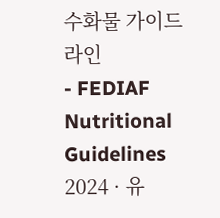수화물 가이드라인
- FEDIAF Nutritional Guidelines 2024 · 유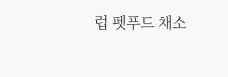럽 펫푸드 채소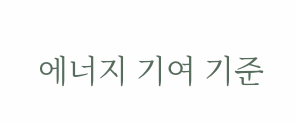에너지 기여 기준